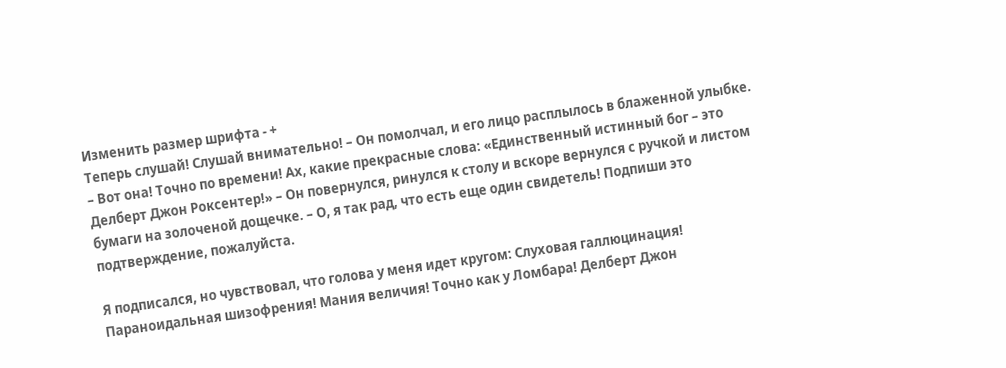Изменить размер шрифта - +
Теперь слушай! Слушай внимательно! – Он помолчал, и его лицо расплылось в блаженной улыбке. – Вот она! Точно по времени! Ах, какие прекрасные слова: «Единственный истинный бог – это Делберт Джон Роксентер!» – Он повернулся, ринулся к столу и вскоре вернулся с ручкой и листом бумаги на золоченой дощечке. – О, я так рад, что есть еще один свидетель! Подпиши это подтверждение, пожалуйста.

Я подписался, но чувствовал, что голова у меня идет кругом: Слуховая галлюцинация! Параноидальная шизофрения! Мания величия! Точно как у Ломбара! Делберт Джон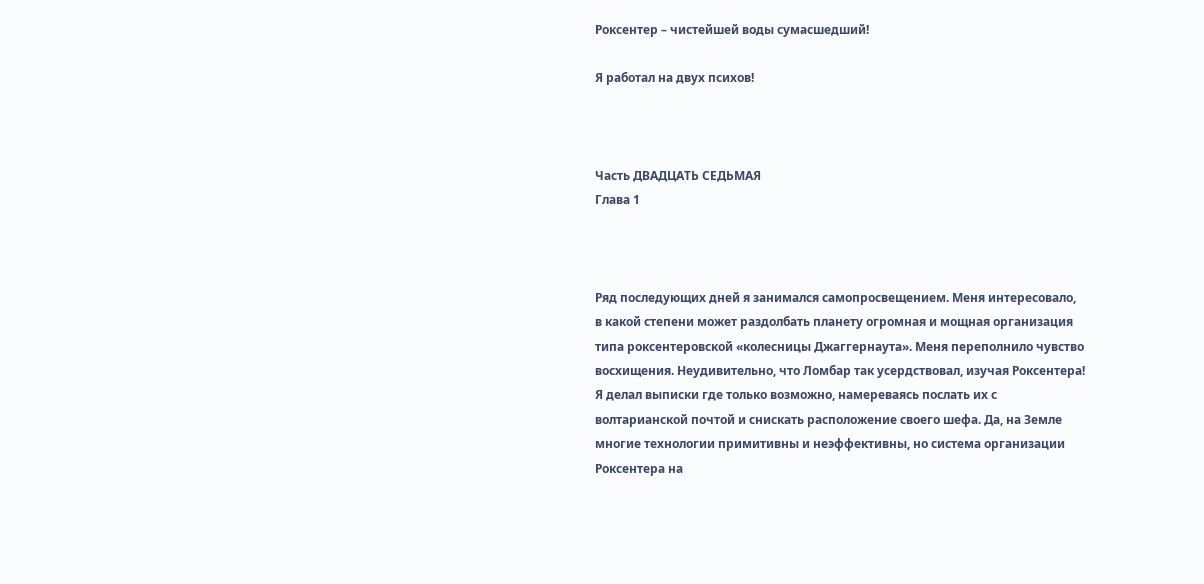Роксентер – чистейшей воды сумасшедший!

Я работал на двух психов!



Часть ДВАДЦАТЬ СЕДЬМАЯ
Глава 1



Ряд последующих дней я занимался самопросвещением. Меня интересовало, в какой степени может раздолбать планету огромная и мощная организация типа роксентеровской «колесницы Джаггернаута». Меня переполнило чувство восхищения. Неудивительно, что Ломбар так усердствовал, изучая Роксентера! Я делал выписки где только возможно, намереваясь послать их с волтарианской почтой и снискать расположение своего шефа. Да, на Земле многие технологии примитивны и неэффективны, но система организации Роксентера на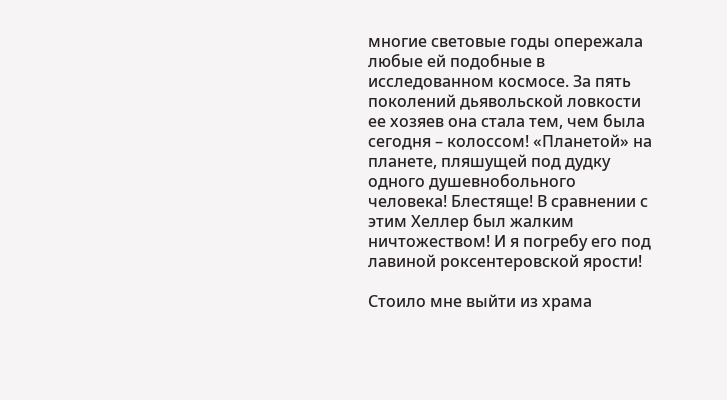многие световые годы опережала любые ей подобные в исследованном космосе. За пять поколений дьявольской ловкости ее хозяев она стала тем, чем была сегодня – колоссом! «Планетой» на планете, пляшущей под дудку одного душевнобольного человека! Блестяще! В сравнении с этим Хеллер был жалким ничтожеством! И я погребу его под лавиной роксентеровской ярости!

Стоило мне выйти из храма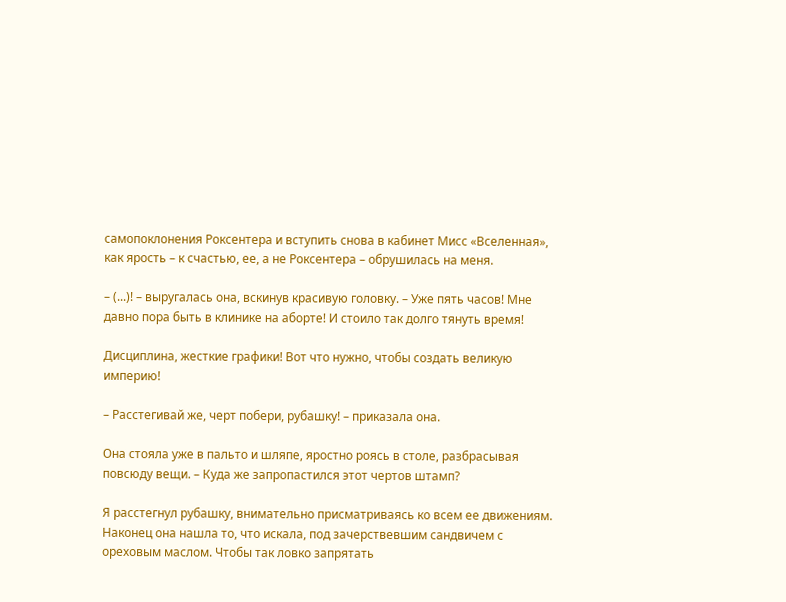самопоклонения Роксентера и вступить снова в кабинет Мисс «Вселенная», как ярость – к счастью, ее, а не Роксентера – обрушилась на меня.

– (...)! – выругалась она, вскинув красивую головку. – Уже пять часов! Мне давно пора быть в клинике на аборте! И стоило так долго тянуть время!

Дисциплина, жесткие графики! Вот что нужно, чтобы создать великую империю!

– Расстегивай же, черт побери, рубашку! – приказала она.

Она стояла уже в пальто и шляпе, яростно роясь в столе, разбрасывая повсюду вещи. – Куда же запропастился этот чертов штамп?

Я расстегнул рубашку, внимательно присматриваясь ко всем ее движениям. Наконец она нашла то, что искала, под зачерствевшим сандвичем с ореховым маслом. Чтобы так ловко запрятать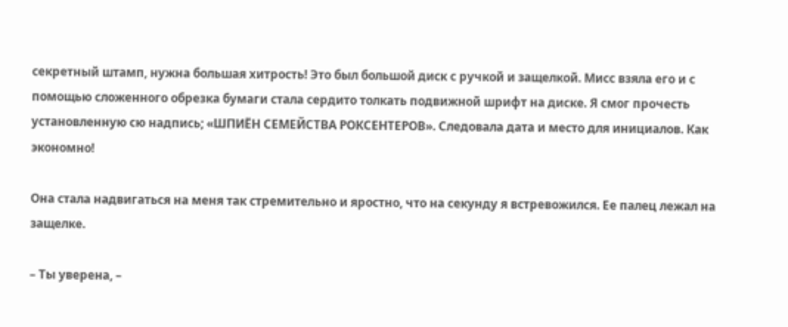секретный штамп, нужна большая хитрость! Это был большой диск с ручкой и защелкой. Мисс взяла его и с помощью сложенного обрезка бумаги стала сердито толкать подвижной шрифт на диске. Я смог прочесть установленную сю надпись; «ШПИЁН СЕМЕЙСТВА РОКСЕНТЕРОВ». Следовала дата и место для инициалов. Как экономно!

Она стала надвигаться на меня так стремительно и яростно, что на секунду я встревожился. Ее палец лежал на защелке.

– Ты уверена, –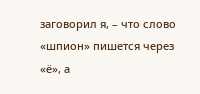заговорил я, – что слово «шпион» пишется через «ё», а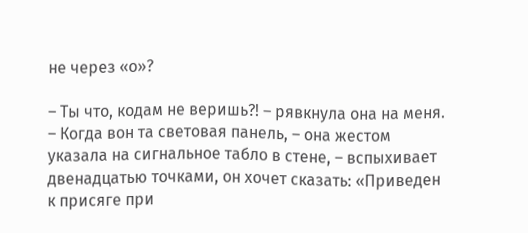не через «о»?

– Ты что, кодам не веришь?! – рявкнула она на меня. – Когда вон та световая панель, – она жестом указала на сигнальное табло в стене, – вспыхивает двенадцатью точками, он хочет сказать: «Приведен к присяге при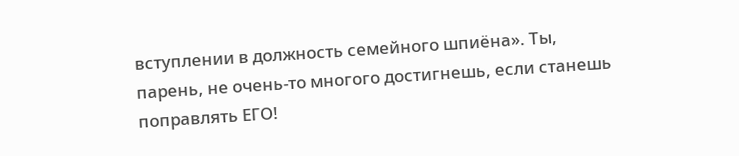вступлении в должность семейного шпиёна». Ты, парень, не очень-то многого достигнешь, если станешь поправлять ЕГО!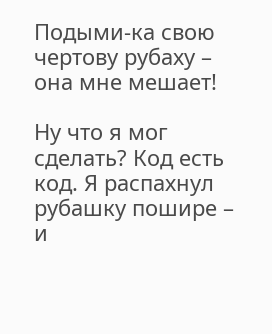Подыми-ка свою чертову рубаху – она мне мешает!

Ну что я мог сделать? Код есть код. Я распахнул рубашку пошире – и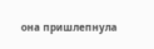она пришлепнула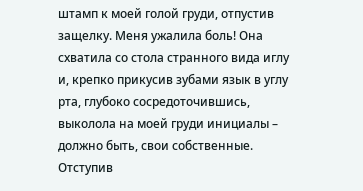штамп к моей голой груди, отпустив защелку. Меня ужалила боль! Она схватила со стола странного вида иглу и, крепко прикусив зубами язык в углу рта, глубоко сосредоточившись, выколола на моей груди инициалы – должно быть, свои собственные. Отступив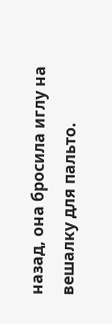назад, она бросила иглу на вешалку для пальто.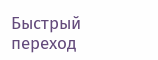Быстрый переход